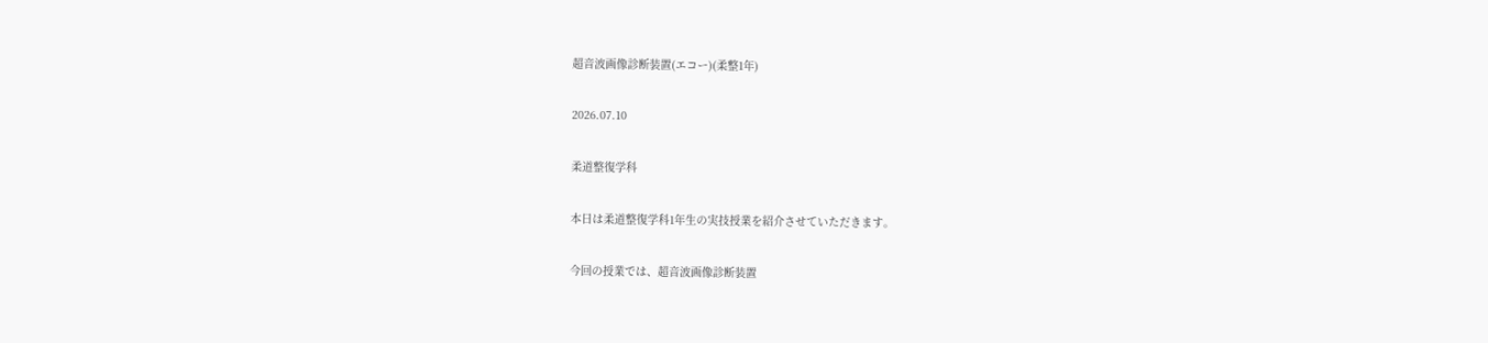超音波画像診断装置(エコー)(柔整1年)

2026.07.10

柔道整復学科

本日は柔道整復学科1年生の実技授業を紹介させていただきます。

今回の授業では、超音波画像診断装置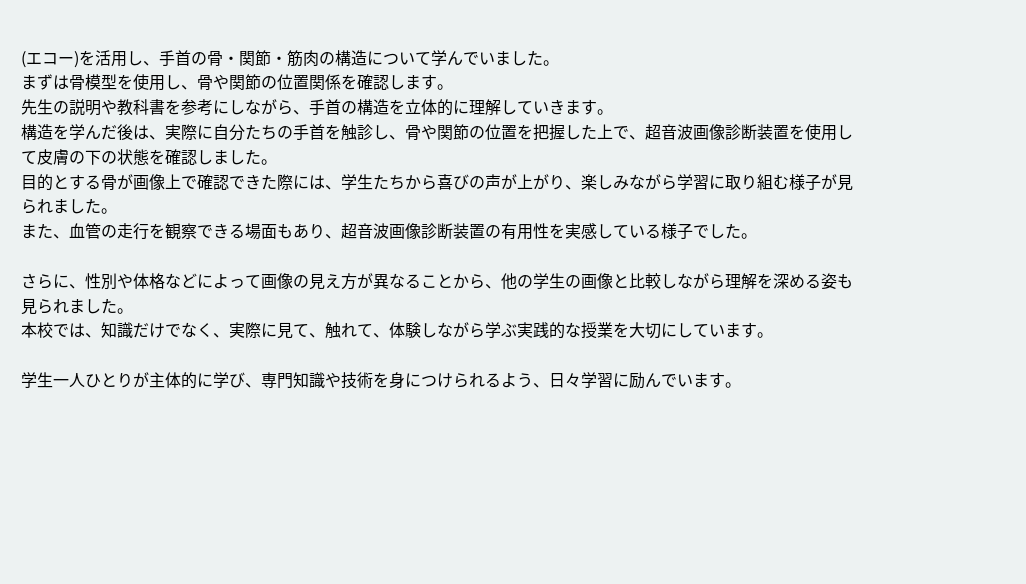(エコー)を活用し、手首の骨・関節・筋肉の構造について学んでいました。
まずは骨模型を使用し、骨や関節の位置関係を確認します。
先生の説明や教科書を参考にしながら、手首の構造を立体的に理解していきます。
構造を学んだ後は、実際に自分たちの手首を触診し、骨や関節の位置を把握した上で、超音波画像診断装置を使用して皮膚の下の状態を確認しました。
目的とする骨が画像上で確認できた際には、学生たちから喜びの声が上がり、楽しみながら学習に取り組む様子が見られました。
また、血管の走行を観察できる場面もあり、超音波画像診断装置の有用性を実感している様子でした。

さらに、性別や体格などによって画像の見え方が異なることから、他の学生の画像と比較しながら理解を深める姿も見られました。
本校では、知識だけでなく、実際に見て、触れて、体験しながら学ぶ実践的な授業を大切にしています。

学生一人ひとりが主体的に学び、専門知識や技術を身につけられるよう、日々学習に励んでいます。